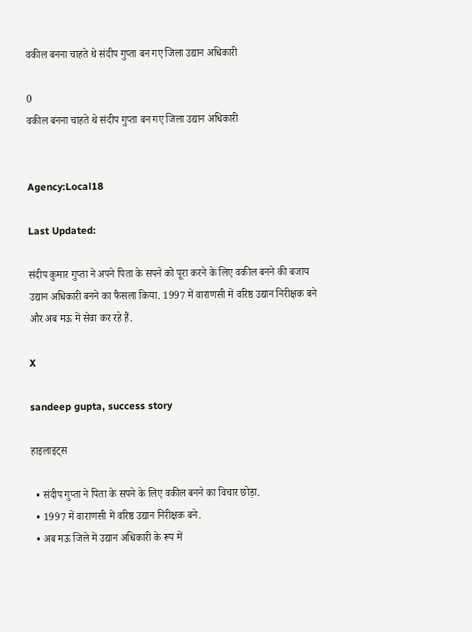वकील बनना चाहते थे संदीप गुप्ता बन गए जिला उद्यान अधिकारी

0
वकील बनना चाहते थे संदीप गुप्ता बन गए जिला उद्यान अधिकारी


Agency:Local18

Last Updated:

संदीप कुमार गुप्ता ने अपने पिता के सपने को पूरा करने के लिए वकील बनने की बजाय उद्यान अधिकारी बनने का फैसला किया. 1997 में वाराणसी में वरिष्ठ उद्यान निरीक्षक बने और अब मऊ में सेवा कर रहे हैं.

X

sandeep gupta, success story

हाइलाइट्स

  • संदीप गुप्ता ने पिता के सपने के लिए वकील बनने का विचार छोड़ा.
  • 1997 में वाराणसी में वरिष्ठ उद्यान निरीक्षक बने.
  • अब मऊ जिले में उद्यान अधिकारी के रूप में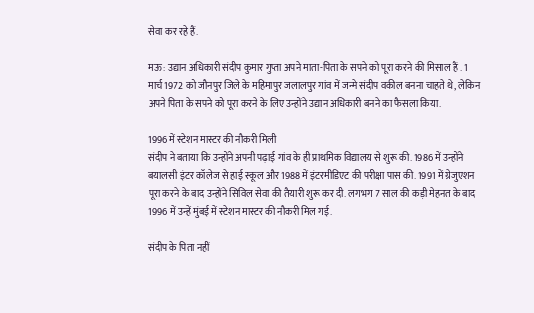सेवा कर रहे हैं.

मऊ: उद्यान अधिकारी संदीप कुमार गुप्ता अपने माता-पिता के सपने को पूरा करने की मिसाल हैं . 1 मार्च 1972 को जौनपुर जिले के महिमापुर जलालपुर गांव में जन्मे संदीप वकील बनना चाहते थे, लेकिन अपने पिता के सपने को पूरा करने के लिए उन्होंने उद्यान अधिकारी बनने का फैसला किया.

1996 में स्टेशन मास्टर की नौकरी मिली
संदीप ने बताया कि उन्होंने अपनी पढ़ाई गांव के ही प्राथमिक विद्यालय से शुरू की. 1986 में उन्होंने बयालसी इंटर कॉलेज से हाई स्कूल और 1988 में इंटरमीडिएट की परीक्षा पास की. 1991 में ग्रेजुएशन पूरा करने के बाद उन्होंने सिविल सेवा की तैयारी शुरू कर दी. लगभग 7 साल की कड़ी मेहनत के बाद 1996 में उन्हें मुंबई में स्टेशन मास्टर की नौकरी मिल गई.

संदीप के पिता नहीं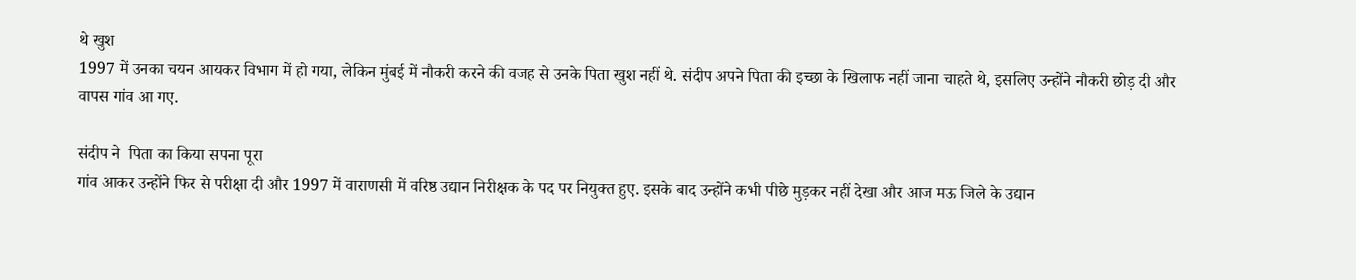थे खुश
1997 में उनका चयन आयकर विभाग में हो गया, लेकिन मुंबई में नौकरी करने की वजह से उनके पिता खुश नहीं थे. संदीप अपने पिता की इच्छा के खिलाफ नहीं जाना चाहते थे, इसलिए उन्होंने नौकरी छोड़ दी और वापस गांव आ गए.

संदीप ने  पिता का किया सपना पूरा
गांव आकर उन्होंने फिर से परीक्षा दी और 1997 में वाराणसी में वरिष्ठ उद्यान निरीक्षक के पद पर नियुक्त हुए. इसके बाद उन्होंने कभी पीछे मुड़कर नहीं देखा और आज मऊ जिले के उद्यान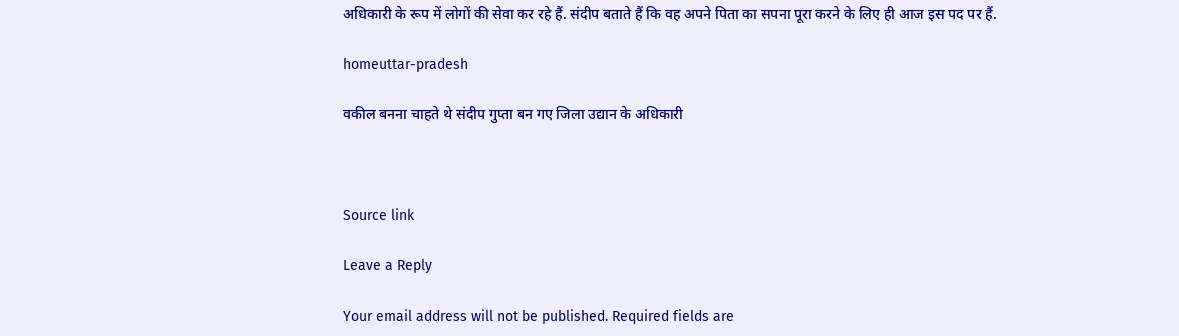अधिकारी के रूप में लोगों की सेवा कर रहे हैं. संदीप बताते हैं कि वह अपने पिता का सपना पूरा करने के लिए ही आज इस पद पर हैं.

homeuttar-pradesh

वकील बनना चाहते थे संदीप गुप्ता बन गए जिला उद्यान के अधिकारी



Source link

Leave a Reply

Your email address will not be published. Required fields are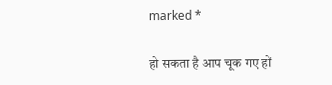marked *

हो सकता है आप चूक गए हों